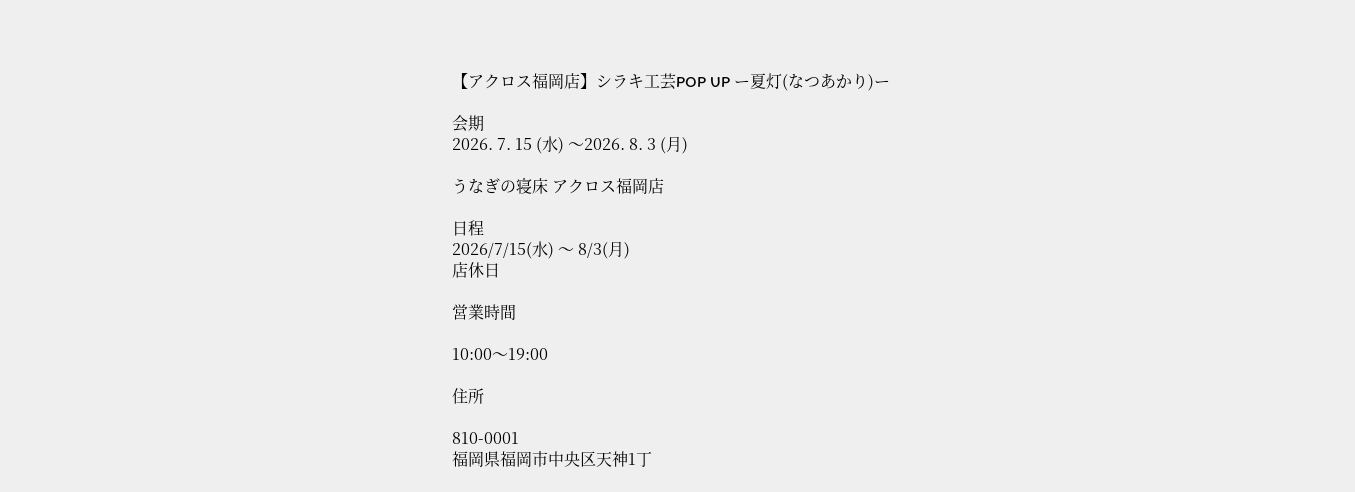【アクロス福岡店】シラキ工芸POP UP ー夏灯(なつあかり)ー

会期
2026. 7. 15 (水) 〜2026. 8. 3 (月)

うなぎの寝床 アクロス福岡店

日程
2026/7/15(水) 〜 8/3(月)
店休日

営業時間

10:00〜19:00

住所

810-0001
福岡県福岡市中央区天神1丁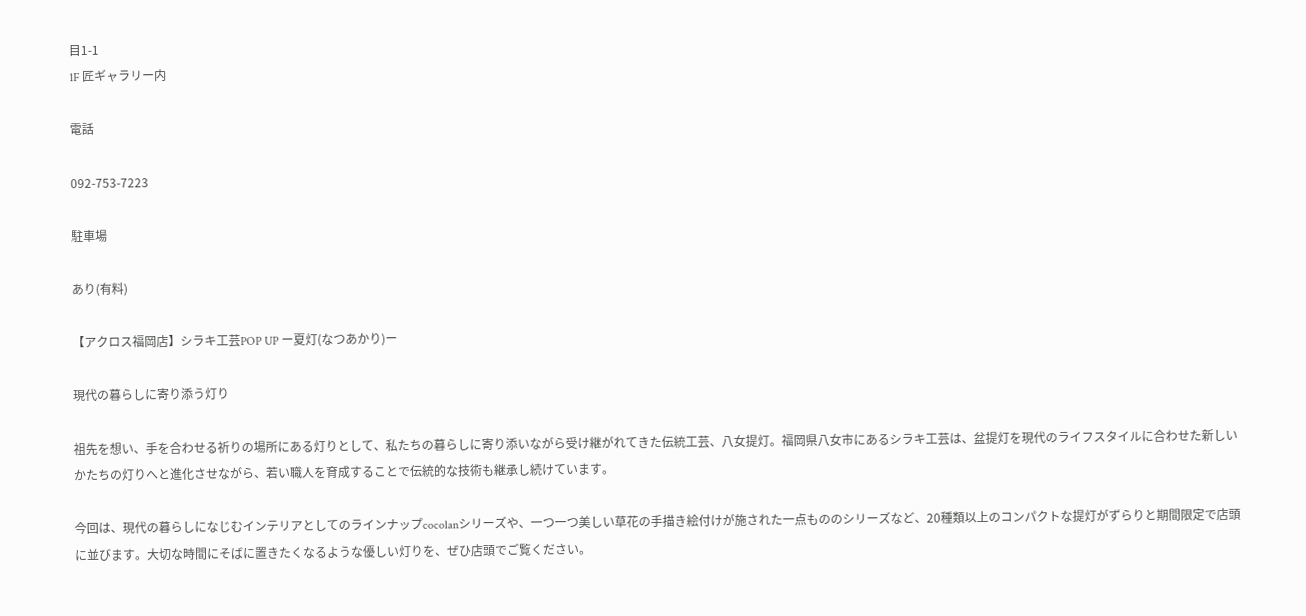目1-1
1F 匠ギャラリー内

電話

092-753-7223

駐車場

あり(有料)

【アクロス福岡店】シラキ工芸POP UP ー夏灯(なつあかり)ー

現代の暮らしに寄り添う灯り

祖先を想い、手を合わせる祈りの場所にある灯りとして、私たちの暮らしに寄り添いながら受け継がれてきた伝統工芸、八女提灯。福岡県八女市にあるシラキ工芸は、盆提灯を現代のライフスタイルに合わせた新しいかたちの灯りへと進化させながら、若い職人を育成することで伝統的な技術も継承し続けています。

今回は、現代の暮らしになじむインテリアとしてのラインナップcocolanシリーズや、一つ一つ美しい草花の手描き絵付けが施された一点もののシリーズなど、20種類以上のコンパクトな提灯がずらりと期間限定で店頭に並びます。大切な時間にそばに置きたくなるような優しい灯りを、ぜひ店頭でご覧ください。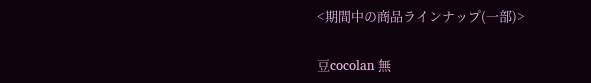<期間中の商品ラインナップ(一部)>

豆cocolan 無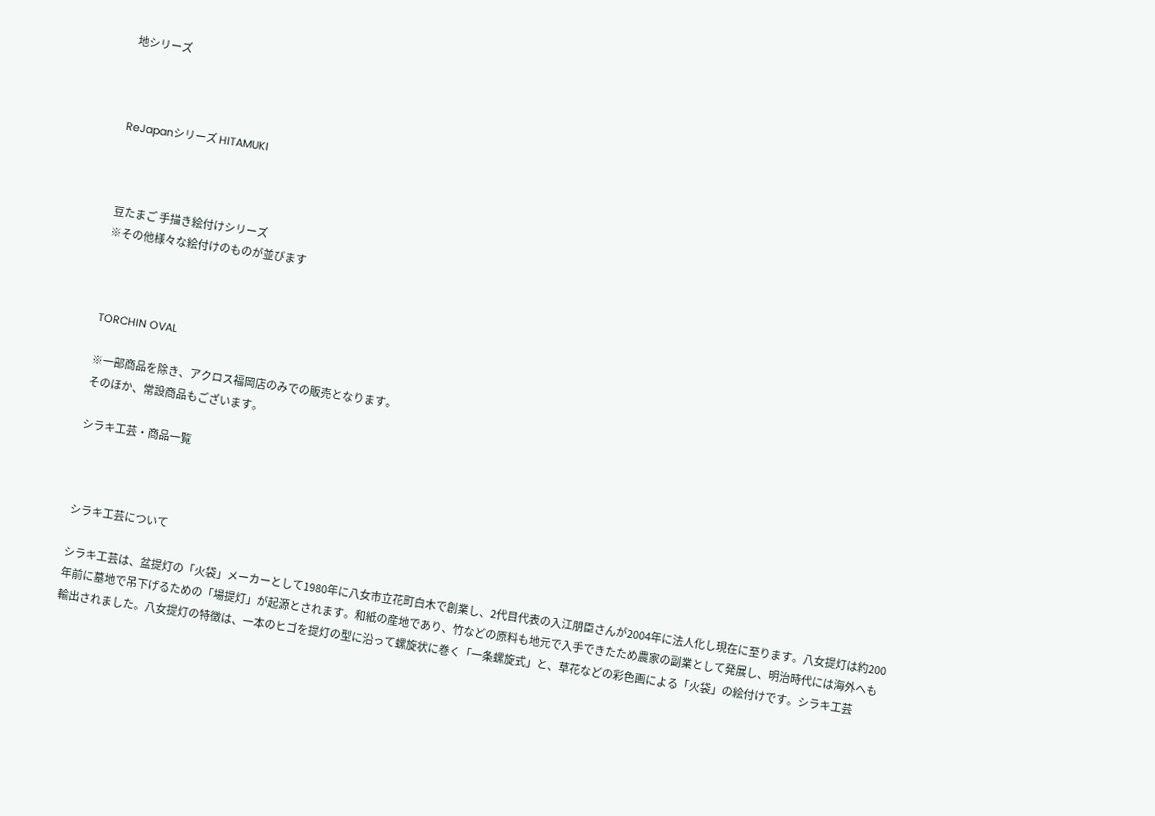地シリーズ



ReJapanシリーズ HITAMUKI



豆たまご 手描き絵付けシリーズ
※その他様々な絵付けのものが並びます



TORCHIN OVAL

※一部商品を除き、アクロス福岡店のみでの販売となります。
そのほか、常設商品もございます。

シラキ工芸・商品一覧



シラキ工芸について

シラキ工芸は、盆提灯の「火袋」メーカーとして1980年に八女市立花町白木で創業し、2代目代表の入江朋臣さんが2004年に法人化し現在に至ります。八女提灯は約200年前に墓地で吊下げるための「場提灯」が起源とされます。和紙の産地であり、竹などの原料も地元で入手できたため農家の副業として発展し、明治時代には海外へも輸出されました。八女提灯の特徴は、一本のヒゴを提灯の型に沿って螺旋状に巻く「一条螺旋式」と、草花などの彩色画による「火袋」の絵付けです。シラキ工芸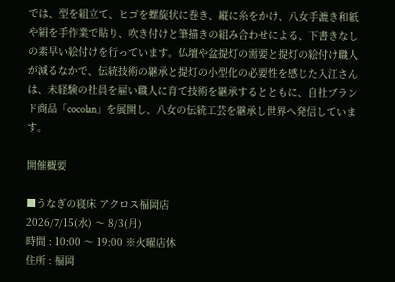では、型を組立て、ヒゴを螺旋状に巻き、縦に糸をかけ、八女手漉き和紙や絹を手作業で貼り、吹き付けと筆描きの組み合わせによる、下書きなしの素早い絵付けを行っています。仏壇や盆提灯の需要と提灯の絵付け職人が減るなかで、伝統技術の継承と提灯の小型化の必要性を感じた入江さんは、未経験の社員を雇い職人に育て技術を継承するとともに、自社ブランド商品「cocolan」を展開し、八女の伝統工芸を継承し世界へ発信しています。

開催概要

■うなぎの寝床 アクロス福岡店
2026/7/15(水) 〜 8/3(月)
時間 : 10:00 〜 19:00 ※火曜店休
住所 : 福岡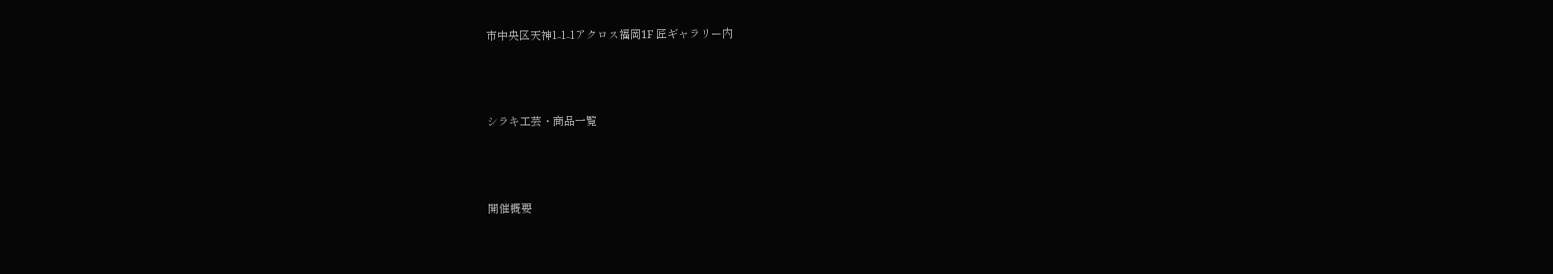市中央区天神1₋1₋1アクロス福岡1F 匠ギャラリー内



シラキ工芸・商品一覧



開催概要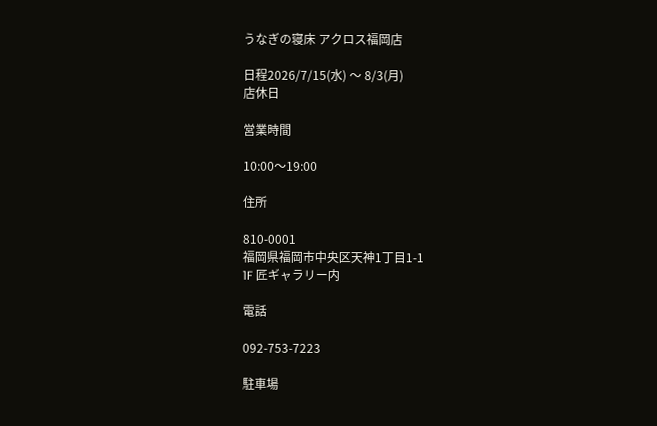うなぎの寝床 アクロス福岡店

日程2026/7/15(水) 〜 8/3(月)
店休日

営業時間

10:00〜19:00

住所

810-0001
福岡県福岡市中央区天神1丁目1-1
1F 匠ギャラリー内

電話

092-753-7223

駐車場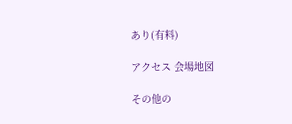あり(有料)

アクセス 会場地図

その他の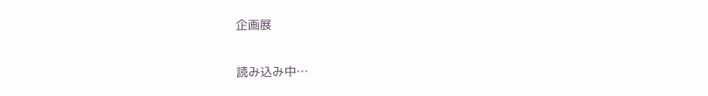企画展

読み込み中…